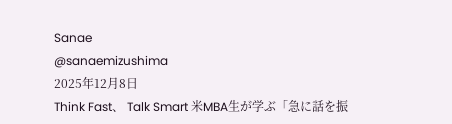Sanae
@sanaemizushima
2025年12月8日
Think Fast、 Talk Smart 米MBA生が学ぶ「急に話を振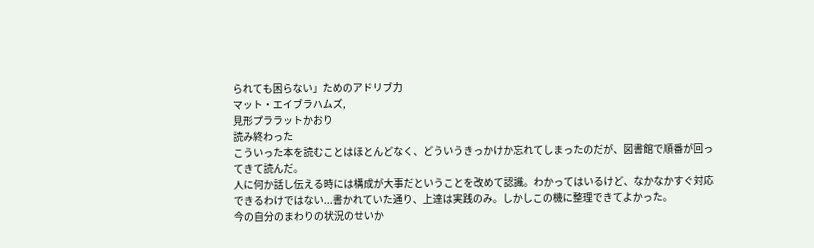られても困らない」ためのアドリブ力
マット・エイブラハムズ,
見形プララットかおり
読み終わった
こういった本を読むことはほとんどなく、どういうきっかけか忘れてしまったのだが、図書館で順番が回ってきて読んだ。
人に何か話し伝える時には構成が大事だということを改めて認識。わかってはいるけど、なかなかすぐ対応できるわけではない...書かれていた通り、上達は実践のみ。しかしこの機に整理できてよかった。
今の自分のまわりの状況のせいか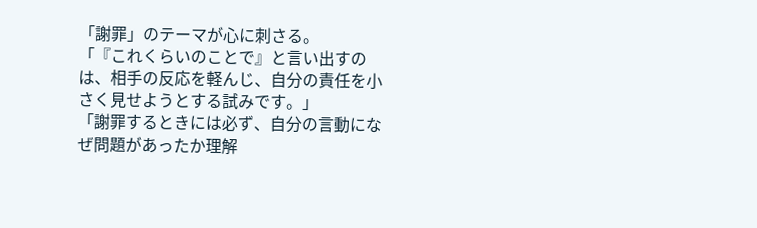「謝罪」のテーマが心に刺さる。
「『これくらいのことで』と言い出すのは、相手の反応を軽んじ、自分の責任を小さく見せようとする試みです。」
「謝罪するときには必ず、自分の言動になぜ問題があったか理解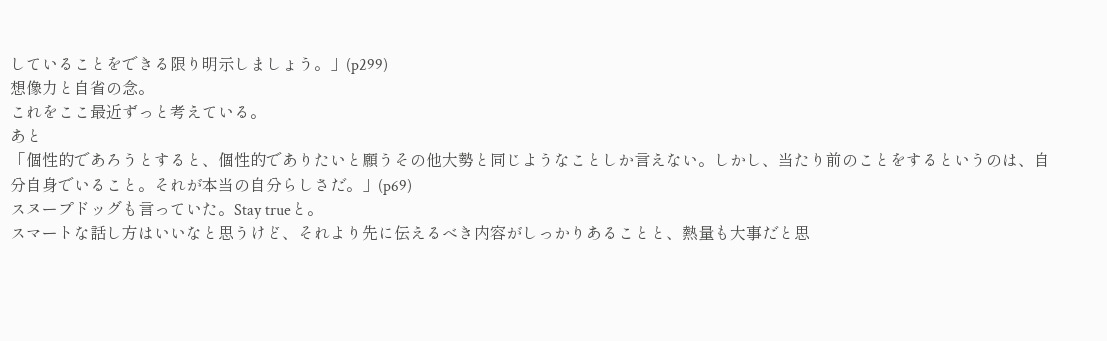していることをできる限り明示しましょう。」(p299)
想像力と自省の念。
これをここ最近ずっと考えている。
あと
「個性的であろうとすると、個性的でありたいと願うその他大勢と同じようなことしか言えない。しかし、当たり前のことをするというのは、自分自身でいること。それが本当の自分らしさだ。」(p69)
スヌープドッグも言っていた。Stay trueと。
スマートな話し方はいいなと思うけど、それより先に伝えるべき内容がしっかりあることと、熱量も大事だと思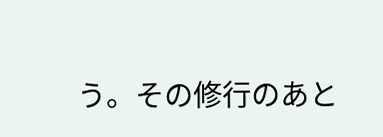う。その修行のあと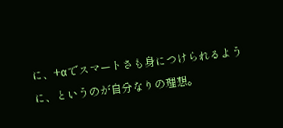に、+αでスマートさも身につけられるように、というのが自分なりの理想。